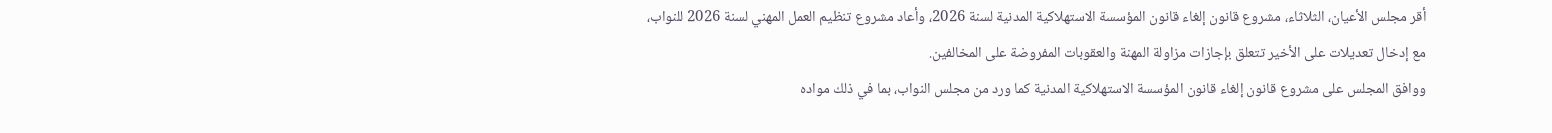أقر مجلس الأعيان، الثلاثاء، مشروع قانون إلغاء قانون المؤسسة الاستهلاكية المدنية لسنة 2026، وأعاد مشروع تنظيم العمل المهني لسنة 2026 للنواب، مع إدخال تعديلات على الأخير تتعلق بإجازات مزاولة المهنة والعقوبات المفروضة على المخالفين.
ووافق المجلس على مشروع قانون إلغاء قانون المؤسسة الاستهلاكية المدنية كما ورد من مجلس النواب، بما في ذلك مواده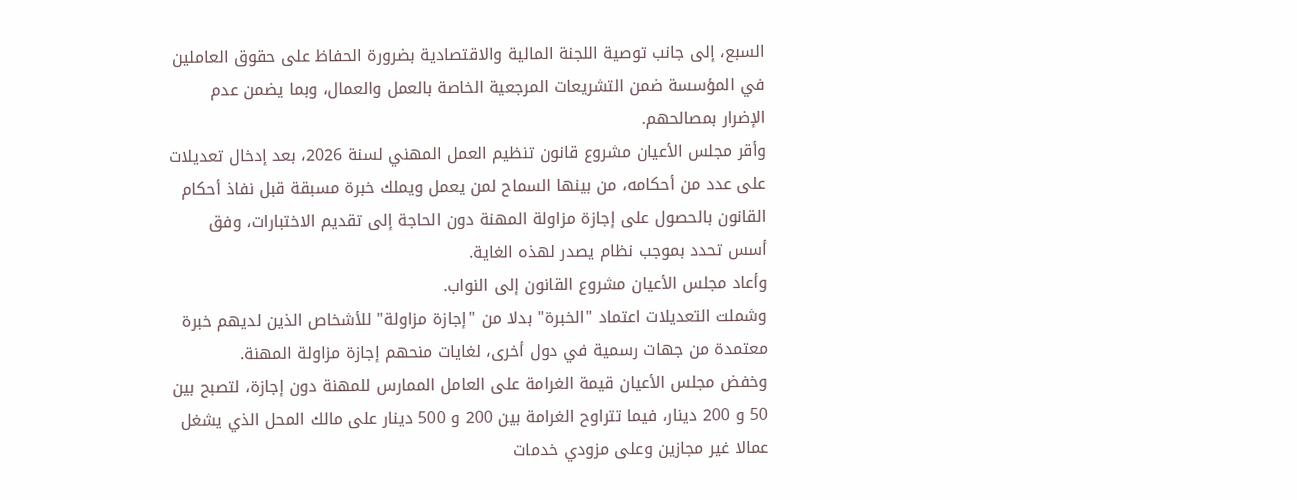السبع، إلى جانب توصية اللجنة المالية والاقتصادية بضرورة الحفاظ على حقوق العاملين في المؤسسة ضمن التشريعات المرجعية الخاصة بالعمل والعمال، وبما يضمن عدم الإضرار بمصالحهم.
وأقر مجلس الأعيان مشروع قانون تنظيم العمل المهني لسنة 2026، بعد إدخال تعديلات على عدد من أحكامه، من بينها السماح لمن يعمل ويملك خبرة مسبقة قبل نفاذ أحكام القانون بالحصول على إجازة مزاولة المهنة دون الحاجة إلى تقديم الاختبارات، وفق أسس تحدد بموجب نظام يصدر لهذه الغاية.
وأعاد مجلس الأعيان مشروع القانون إلى النواب.
وشملت التعديلات اعتماد "الخبرة" بدلا من "إجازة مزاولة" للأشخاص الذين لديهم خبرة معتمدة من جهات رسمية في دول أخرى، لغايات منحهم إجازة مزاولة المهنة.
وخفض مجلس الأعيان قيمة الغرامة على العامل الممارس للمهنة دون إجازة، لتصبح بين 50 و 200 دينار، فيما تتراوح الغرامة بين 200 و 500 دينار على مالك المحل الذي يشغل عمالا غير مجازين وعلى مزودي خدمات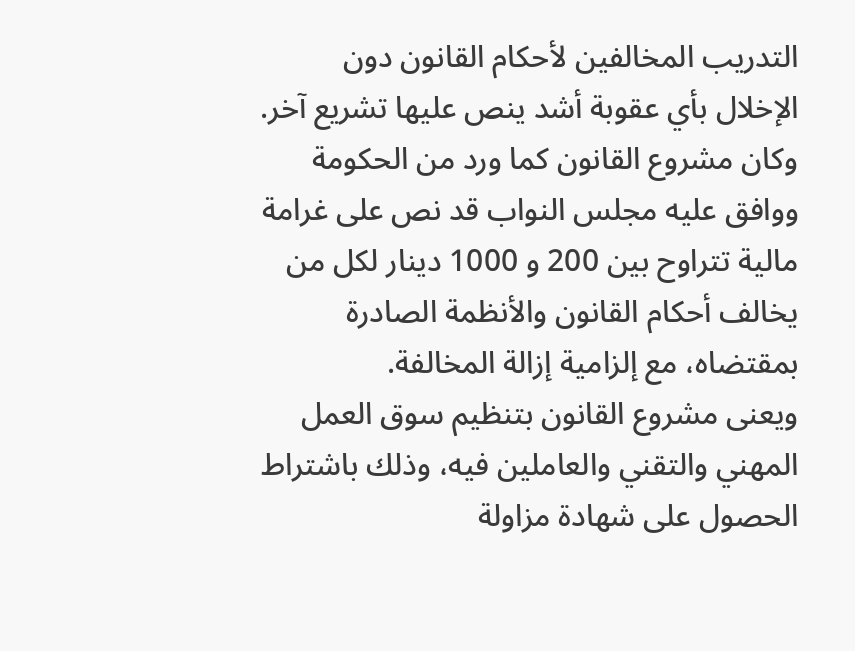التدريب المخالفين لأحكام القانون دون الإخلال بأي عقوبة أشد ينص عليها تشريع آخر.
وكان مشروع القانون كما ورد من الحكومة ووافق عليه مجلس النواب قد نص على غرامة مالية تتراوح بين 200 و 1000 دينار لكل من يخالف أحكام القانون والأنظمة الصادرة بمقتضاه، مع إلزامية إزالة المخالفة.
ويعنى مشروع القانون بتنظيم سوق العمل المهني والتقني والعاملين فيه، وذلك باشتراط الحصول على شهادة مزاولة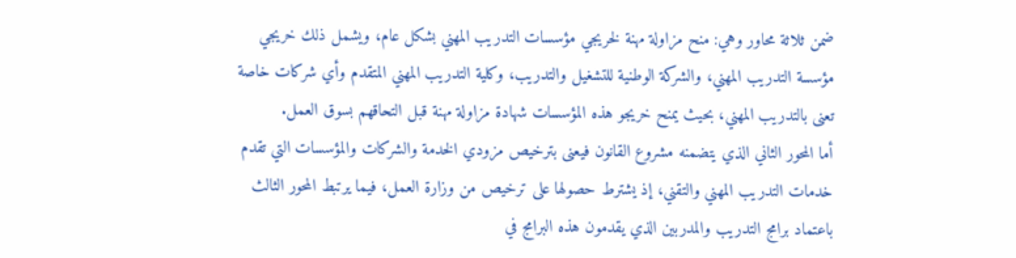ضمن ثلاثة محاور وهي: منح مزاولة مهنة لخريجي مؤسسات التدريب المهني بشكل عام، ويشمل ذلك خريجي مؤسسة التدريب المهني، والشركة الوطنية للتشغيل والتدريب، وكلية التدريب المهني المتقدم وأي شركات خاصة تعنى بالتدريب المهني، بحيث يمنح خريجو هذه المؤسسات شهادة مزاولة مهنة قبل التحاقهم بسوق العمل.
أما المحور الثاني الذي يتضمنه مشروع القانون فيعنى بترخيص مزودي الخدمة والشركات والمؤسسات التي تقدم خدمات التدريب المهني والتقني، إذ يشترط حصولها على ترخيص من وزارة العمل، فيما يرتبط المحور الثالث باعتماد برامج التدريب والمدربين الذي يقدمون هذه البرامج في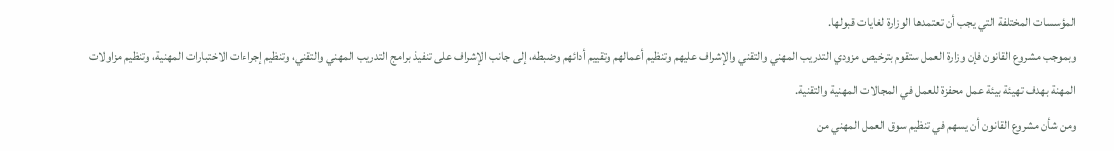المؤسسات المختلفة التي يجب أن تعتمدها الوزارة لغايات قبولها.
وبموجب مشروع القانون فإن وزارة العمل ستقوم بترخيص مزودي التدريب المهني والتقني والإشراف عليهم وتنظيم أعمالهم وتقييم أدائهم وضبطه، إلى جانب الإشراف على تنفيذ برامج التدريب المهني والتقني، وتنظيم إجراءات الاختبارات المهنية، وتنظيم مزاولات المهنة بهدف تهيئة بيئة عمل محفزة للعمل في المجالات المهنية والتقنية.
ومن شأن مشروع القانون أن يسهم في تنظيم سوق العمل المهني من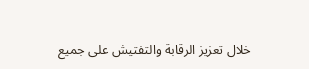خلال تعزيز الرقابة والتفتيش على جميع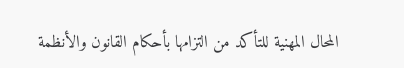المحال المهنية للتأكد من التزامها بأحكام القانون والأنظمة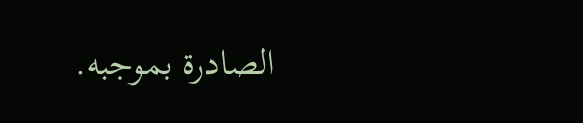الصادرة بموجبه.